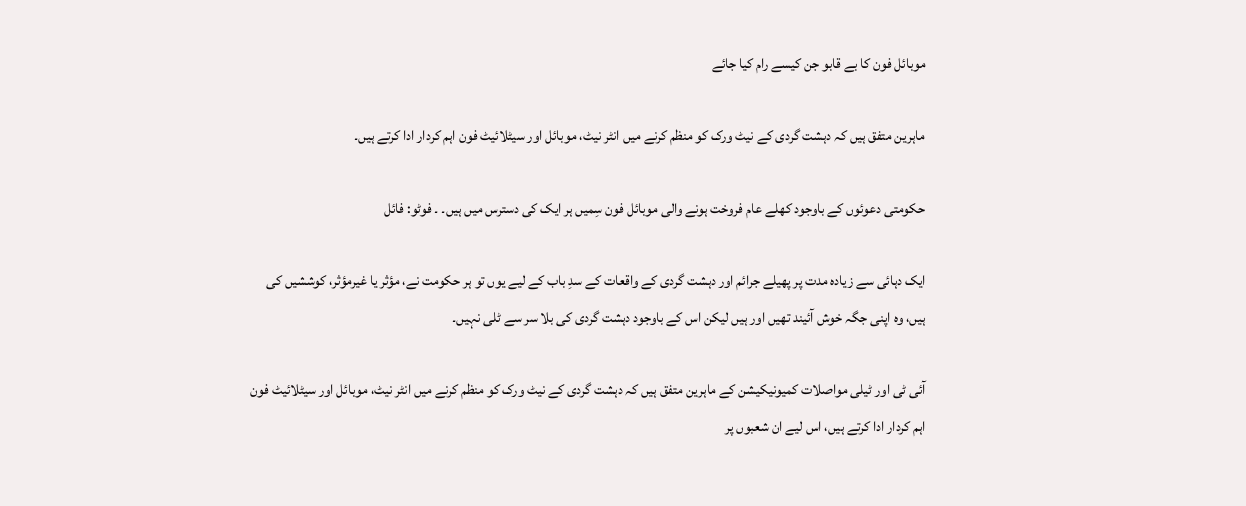موبائل فون کا بے قابو جن کیسے رام کیا جائے

ماہرین متفق ہیں کہ دہشت گردی کے نیٹ ورک کو منظم کرنے میں انٹر نیٹ، موبائل اور سیٹلائیٹ فون اہم کردار ادا کرتے ہیں۔

حکومتی دعوئوں کے باوجود کھلے عام فروخت ہونے والی موبائل فون سِمیں ہر ایک کی دسترس میں ہیں۔ ۔ فوٹو: فائل

ایک دہائی سے زیادہ مدت پر پھیلے جرائم اور دہشت گردی کے واقعات کے سدِ باب کے لیے یوں تو ہر حکومت نے، مؤثر یا غیرمؤثر، کوششیں کی ہیں، وہ اپنی جگہ خوش آئیند تھیں اور ہیں لیکن اس کے باوجود دہشت گردی کی بلا سر سے ٹلی نہیں۔

آئی ٹی اور ٹیلی مواصلات کمیونیکیشن کے ماہرین متفق ہیں کہ دہشت گردی کے نیٹ ورک کو منظم کرنے میں انٹر نیٹ، موبائل اور سیٹلائیٹ فون اہم کردار ادا کرتے ہیں، اس لیے ان شعبوں پر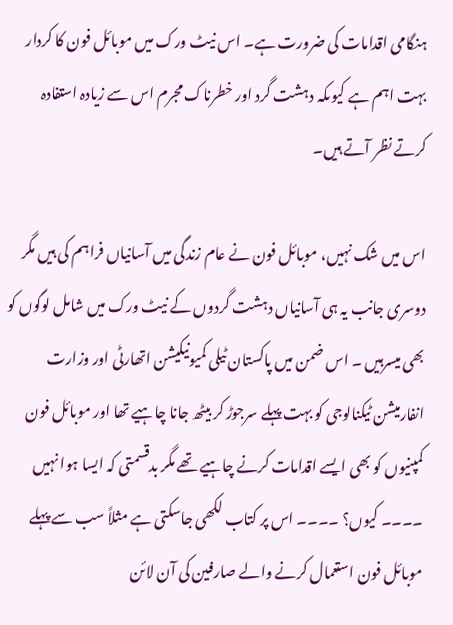ہنگامی اقدامات کی ضرورت ہے۔ اس نیٹ ورک میں موبائل فون کا کردار بہت اہم ہے کیوںکہ دہشت گرد اور خطرناک مجرم اس سے زیادہ استفادہ کرتے نظر آتے ہیں۔

اس میں شک نہیں، موبائل فون نے عام زندگی میں آسانیاں فراہم کی ہیں مگر دوسری جانب یہ ہی آسانیاں دہشت گردوں کے نیٹ ورک میں شامل لوگوں کو بھی میسرہیں ۔ اس ضمن میں پاکستان ٹیلی کمیونیکیشن اتھارٹی اور وزارت انفارمیشن ٹیکنالوجی کو بہت پہلے سرجوڑ کر بیٹھ جانا چاہیے تھا اور موبائل فون کمپنیوں کو بھی ایسے اقدامات کرنے چاہیے تھے مگر بدقسمتی کہ ایسا ہوا نہیں ۔۔۔۔ کیوں؟ ۔۔۔۔ اس پر کتاب لکھی جاسکتی ہے مثلاً سب سے پہلے موبائل فون استعمال کرنے والے صارفین کی آن لائن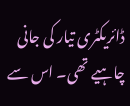ڈائریکٹری تیار کی جانی چاہیے تھی۔ اس سے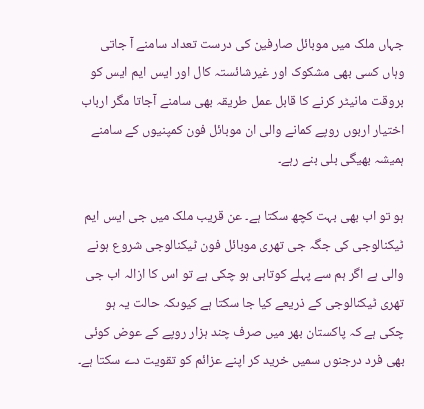جہاں ملک میں موبائل صارفین کی درست تعداد سامنے آ جاتی وہاں کسی بھی مشکوک اور غیرشائستہ کال اور ایس ایم ایس کو بروقت مانیٹر کرنے کا قابل عمل طریقہ بھی سامنے آجاتا مگر ارباب اختیار اربوں روپے کمانے والی ان موبائل فون کمپنیوں کے سامنے ہمیشہ بھیگی بلی بنے رہے۔

ہو تو اب بھی بہت کچھ سکتا ہے۔ عن قریب ملک میں جی ایس ایم ٹیکنالوجی کی جگہ جی تھری موبائل فون ٹیکنالوجی شروع ہونے والی ہے اگر ہم سے پہلے کوتاہی ہو چکی ہے تو اس کا ازالہ اب جی تھری ٹیکنالوجی کے ذریعے کیا جا سکتا ہے کیوںکہ حالت یہ ہو چکی ہے کہ پاکستان بھر میں صرف چند ہزار روپے کے عوض کوئی بھی فرد درجنوں سمیں خرید کر اپنے عزائم کو تقویت دے سکتا ہے۔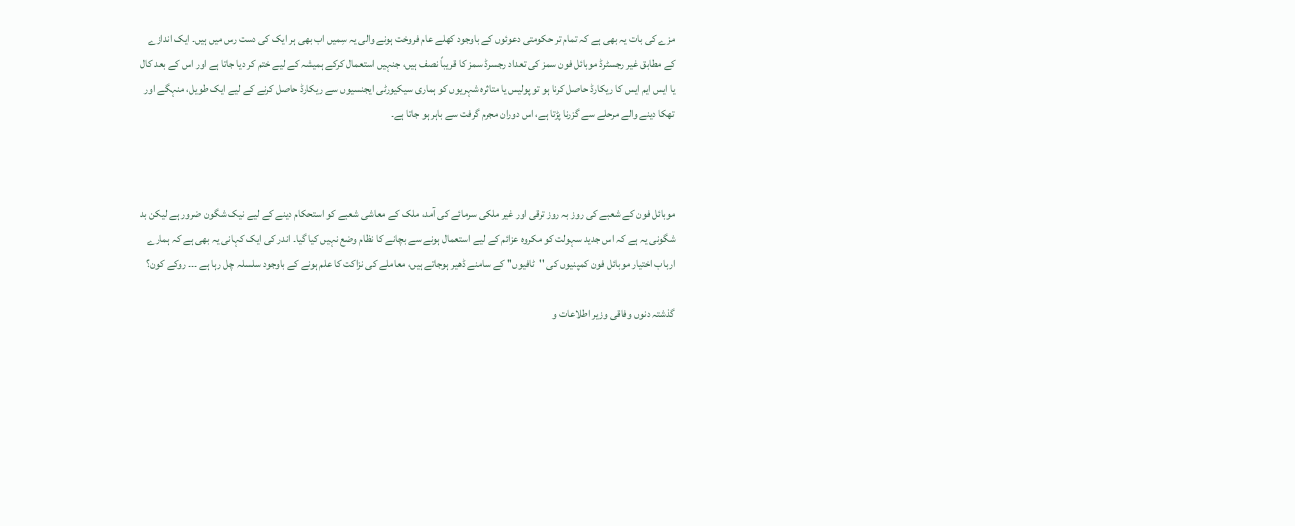مزے کی بات یہ بھی ہے کہ تمام تر حکومتی دعوئوں کے باوجود کھلے عام فروخت ہونے والی یہ سِمیں اب بھی ہر ایک کی دست رس میں ہیں۔ ایک اندازے کے مطابق غیر رجسٹرڈ موبائل فون سمز کی تعداد رجسرڈ سمز کا قریباً نصف ہیں، جنہیں استعمال کرکے ہمیشہ کے لیے ختم کر دیا جاتا ہے اور اس کے بعد کال یا ایس ایم ایس کا ریکارڈ حاصل کرنا ہو تو پولیس یا متاثرہ شہریوں کو ہماری سیکیورٹی ایجنسیوں سے ریکارڈ حاصل کرنے کے لیے ایک طویل، منہگے اور تھکا دینے والے مرحلے سے گزرنا پڑتا ہے، اس دوران مجرم گرفت سے باہر ہو جاتا ہے۔



موبائل فون کے شعبے کی روز بہ روز ترقی اور غیر ملکی سرمائے کی آمد، ملک کے معاشی شعبے کو استحکام دینے کے لیے نیک شگون ضرور ہے لیکن بد شگونی یہ ہے کہ اس جدید سہولت کو مکروہ عزائم کے لیے استعمال ہونے سے بچانے کا نظام وضع نہیں کیا گیا۔ اندر کی ایک کہانی یہ بھی ہے کہ ہمارے ارباب اختیار موبائل فون کمپنیوں کی ''ٹافیوں'' کے سامنے ڈھیر ہوجاتے ہیں، معاملے کی نزاکت کا علم ہونے کے باوجود سلسلہ چل رہا ہے ۔۔۔ روکے کون؟

گذشتہ دنوں وفاقی وزیر اطلاعات و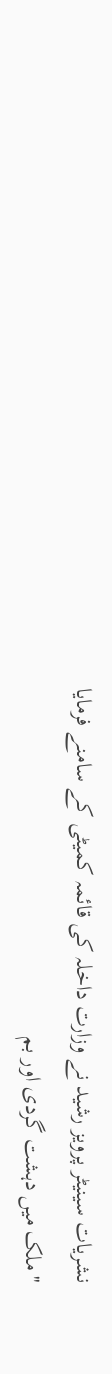نشریات سینیٹر پرویز رشید نے وزارت داخلہ کی قائمہ کمیٹی کے سامنے فرمایا ''ملک میں دہشت گردی اور بم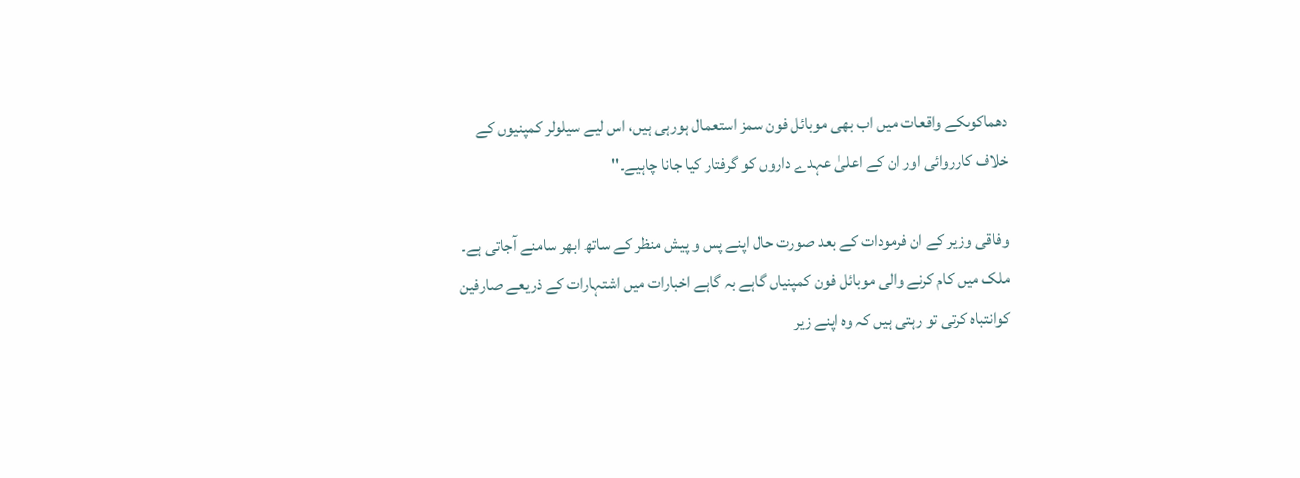دھماکوںکے واقعات میں اب بھی موبائل فون سمز استعمال ہورہی ہیں، اس لیے سیلولر کمپنیوں کے خلاف کارروائی اور ان کے اعلیٰ عہدے داروں کو گرفتار کیا جانا چاہیے۔''

وفاقی وزیر کے ان فرمودات کے بعد صورت حال اپنے پس و پیش منظر کے ساتھ ابھر سامنے آجاتی ہے۔ ملک میں کام کرنے والی موبائل فون کمپنیاں گاہے بہ گاہے اخبارات میں اشتہارات کے ذریعے صارفین کوانتباہ کرتی تو رہتی ہیں کہ وہ اپنے زیر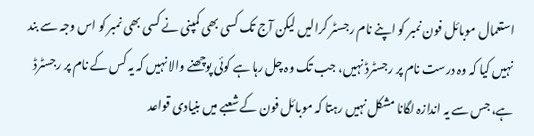استعمال موبائل فون نمبر کو اپنے نام رجسٹر کرالیں لیکن آج تک کسی بھی کمپنی نے کسی بھی نمبر کو اس وجہ سے بند نہیں کیا کہ وہ درست نام پر رجسٹرڈ نہیں، جب تک وہ چل رہا ہے کوئی پوچھنے والا نہیں کہ یہ کس کے نام پر رجسٹرڈ ہے، جس سے یہ اندازہ لگانا مشکل نہیں رہتا کہ موبائل فون کے شعبے میں بنیادی قواعد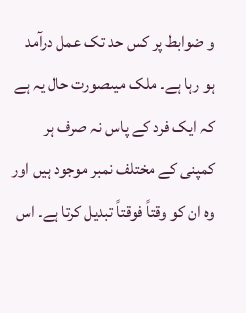و ضوابط پر کس حد تک عمل درآمد ہو رہا ہے۔ ملک میںصورت حال یہ ہے کہ ایک فرد کے پاس نہ صرف ہر کمپنی کے مختلف نمبر موجود ہیں اور وہ ان کو وقتاً فوقتاً تبدیل کرتا ہے۔ اس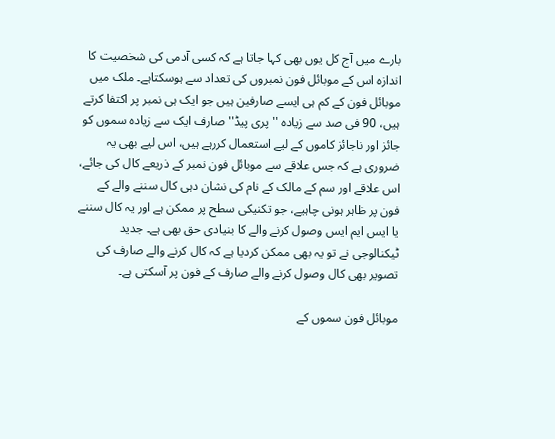بارے میں آج کل یوں بھی کہا جاتا ہے کہ کسی آدمی کی شخصیت کا اندازہ اس کے موبائل فون نمبروں کی تعداد سے ہوسکتاہے۔ ملک میں موبائل فون کے کم ہی ایسے صارفین ہیں جو ایک ہی نمبر پر اکتفا کرتے ہیں، 90 فی صد سے زیادہ ''پری پیڈ'' صارف ایک سے زیادہ سموں کو جائز اور ناجائز کاموں کے لیے استعمال کررہے ہیں، اس لیے بھی یہ ضروری ہے کہ جس علاقے سے موبائل فون نمبر کے ذریعے کال کی جائے، اس علاقے اور سم کے مالک کے نام کی نشان دہی کال سننے والے کے فون پر ظاہر ہونی چاہیے، جو تکنیکی سطح پر ممکن ہے اور یہ کال سننے یا ایس ایم ایس وصول کرنے والے کا بنیادی حق بھی ہے۔ جدید ٹیکنالوجی نے تو یہ بھی ممکن کردیا ہے کہ کال کرنے والے صارف کی تصویر بھی کال وصول کرنے والے صارف کے فون پر آسکتی ہے۔

موبائل فون سموں کے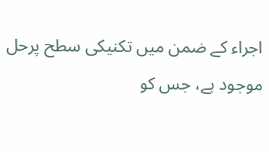اجراء کے ضمن میں تکنیکی سطح پرحل موجود ہے، جس کو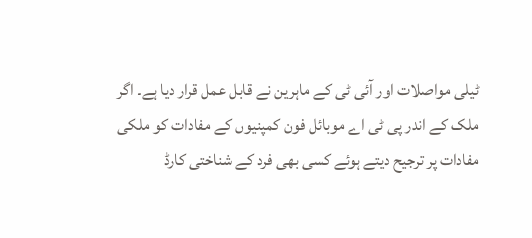ٹیلی مواصلات اور آئی ٹی کے ماہرین نے قابل عمل قرار دیا ہے۔ اگر ملک کے اندر پی ٹی اے موبائل فون کمپنیوں کے مفادات کو ملکی مفادات پر ترجیح دیتے ہوئے کسی بھی فرد کے شناختی کارڈ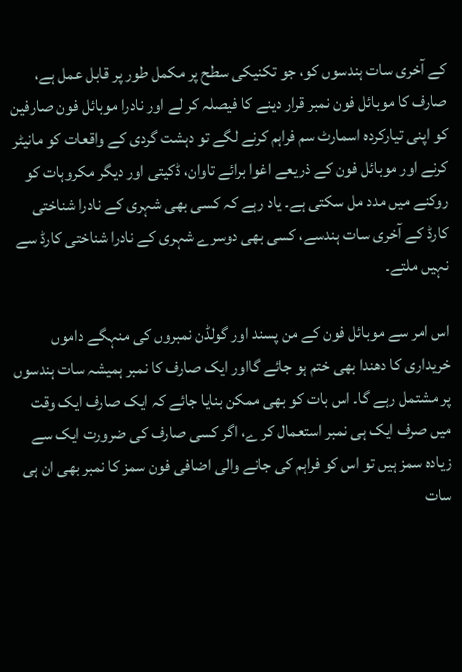کے آخری سات ہندسوں کو، جو تکنیکی سطح پر مکمل طور پر قابل عمل ہے، صارف کا موبائل فون نمبر قرار دینے کا فیصلہ کر لے اور نادرا موبائل فون صارفین کو اپنی تیارکردہ اسمارٹ سم فراہم کرنے لگے تو دہشت گردی کے واقعات کو مانیٹر کرنے اور موبائل فون کے ذریعے اغوا برائے تاوان، ڈکیتی اور دیگر مکروہات کو روکنے میں مدد مل سکتی ہے۔ یاد رہے کہ کسی بھی شہری کے نادرا شناختی کارڈ کے آخری سات ہندسے، کسی بھی دوسرے شہری کے نادرا شناختی کارڈ سے نہیں ملتے۔

اس امر سے موبائل فون کے من پسند اور گولڈن نمبروں کی منہگے داموں خریداری کا دھندا بھی ختم ہو جائے گااور ایک صارف کا نمبر ہمیشہ سات ہندسوں پر مشتمل رہے گا۔ اس بات کو بھی ممکن بنایا جائے کہ ایک صارف ایک وقت میں صرف ایک ہی نمبر استعمال کر ے، اگر کسی صارف کی ضرورت ایک سے زیادہ سمز ہیں تو اس کو فراہم کی جانے والی اضافی فون سمز کا نمبر بھی ان ہی سات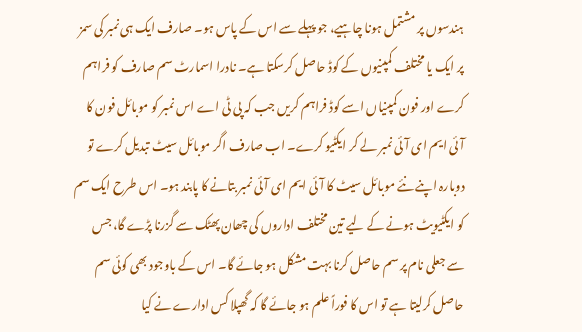ہندسوں پر مشتمل ہونا چاہیے، جو پہلے سے اس کے پاس ہو۔ صارف ایک ہی نمبر کی سمز پر ایک یا مختلف کمپنیوں کے کوڈ حاصل کرسکتا ہے۔ نادرا اسمارٹ سم صارف کو فراہم کرے اور فون کمپنیاں اسے کوڈ فراہم کریں جب کہ پی ٹی اے اس نمبر کو موبائل فون کا آئی ایم ای آئی نمبر لے کر ایکٹیو کرے۔ اب صارف اگر موبائل سیٹ تبدیل کرے تو دوبارہ اپنے نئے موبائل سیٹ کا آئی ایم ای آئی نمبر بتانے کا پابند ہو۔ اس طرح ایک سم کو ایکٹیویٹ ہونے کے لیے تین مختلف اداروں کی چھان پھٹک سے گزرنا پڑے گا، جس سے جعلی نام پر سم حاصل کرنا بہت مشکل ہو جائے گا۔ اس کے باوجود بھی کوئی سم حاصل کرلیتا ہے تو اس کا فوراً علم ہو جائے گا کہ گھپلا کس ادارے نے کیا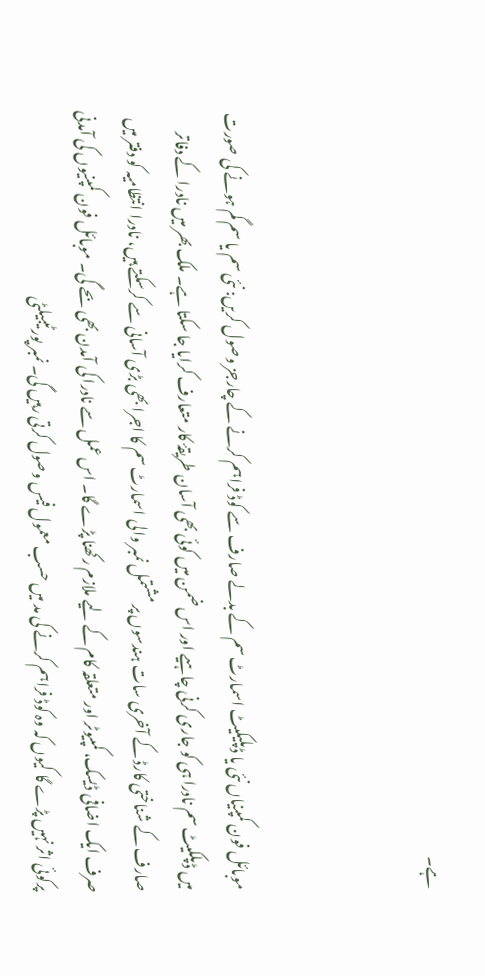ہے۔



موبائل فون کمپنیاں نئی یا ڈپلیکیٹ اسمارٹ سم کے بدلے صارف سے کوڈ فراہم کرنے کے چارجز وصول کریں: نئی سم یا سم گم ہونے کی صورت میں ڈپلکیٹ سم نادرا ہی کو جاری کرنی چاہیے اور اس ضمن میں کوئی بھی آسان طریقۂ کار متعارف کرایا جا سکتا ہے۔ ملک بھر میں نادرا کے دفاتر صارف کے شناختی کارڈ کے آخری سات ہندسوں پر مشتمل نمبر والی اسمارٹ سم کا اجرا بھی بڑی آسانی سے کرسکتے ہیں، نادرا انتظامیہ کو دفتر میں صرف ایک اضافی ڈیسک، کمپیوٹر اور متعلقہ کام کے لیے ملازم رکھنا پڑے گا۔ اس عمل سے نادرا کی آمدن بھی بحے گی۔ موبائل فون کمپنیوں کی آمدنی پرکوئی اثر نہیں پڑے گا کیوں کہ وہ کوڈ فراہم کرنے کی مد میں حسب معمول فیس وصول کرتی رہیں گی۔ نمبر پورٹیبیلٹی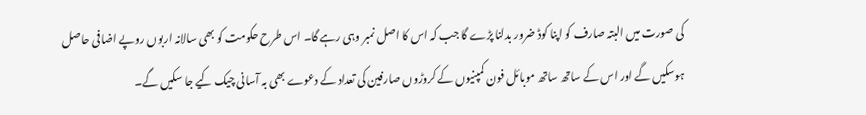کی صورت میں البتہ صارف کو اپنا کوڈ ضرور بدلنا پڑے گا جب کہ اس کا اصل نمبر وہی رہے گا۔ اس طرح حکومت کو بھی سالانہ اربوں روپے اضافی حاصل ہوسکیں گے اور اس کے ساتھ ساتھ موبائل فون کمپنیوں کے کروڑوں صارفین کی تعداد کے دعوے بھی بہ آسانی چیک کیے جا سکیں گے۔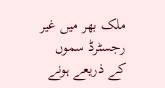ملک بھر میں غیر رجسٹرڈ سموں کے ذریعے ہونے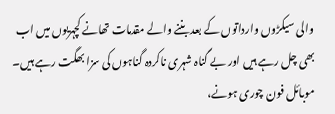والی سیکڑوں وارداتوں کے بعد بننے والے مقدمات تھانے کچہریوں میں اب بھی چل رہے ہیں اور بے گناہ شہری ناکردہ گناہوں کی سزا بھگت رہے ہیں۔ موبائل فون چوری ہونے،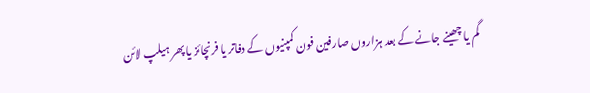گم یا چھینے جانے کے بعد ہزاروں صارفین فون کمپنیوں کے دفاتر یا فرنچائز یا پھر ہیلپ لائن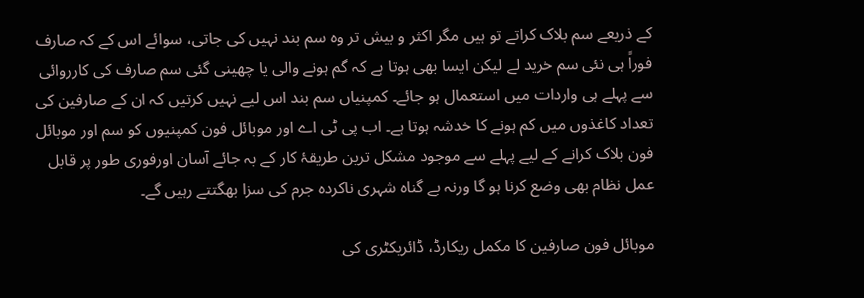کے ذریعے سم بلاک کراتے تو ہیں مگر اکثر و بیش تر وہ سم بند نہیں کی جاتی، سوائے اس کے کہ صارف فوراً ہی نئی سم خرید لے لیکن ایسا بھی ہوتا ہے کہ گم ہونے والی یا چھینی گئی سم صارف کی کارروائی سے پہلے ہی واردات میں استعمال ہو جائے۔ کمپنیاں سم بند اس لیے نہیں کرتیں کہ ان کے صارفین کی تعداد کاغذوں میں کم ہونے کا خدشہ ہوتا ہے۔ اب پی ٹی اے اور موبائل فون کمپنیوں کو سم اور موبائل فون بلاک کرانے کے لیے پہلے سے موجود مشکل ترین طریقۂ کار کے بہ جائے آسان اورفوری طور پر قابل عمل نظام بھی وضع کرنا ہو گا ورنہ بے گناہ شہری ناکردہ جرم کی سزا بھگتتے رہیں گے۔

موبائل فون صارفین کا مکمل ریکارڈ، ڈائریکٹری کی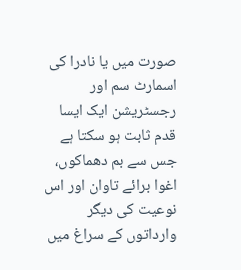صورت میں یا نادرا کی اسمارٹ سم اور رجسٹریشن ایک ایسا قدم ثابت ہو سکتا ہے جس سے بم دھماکوں، اغوا برائے تاوان اور اس نوعیت کی دیگر وارداتوں کے سراغ میں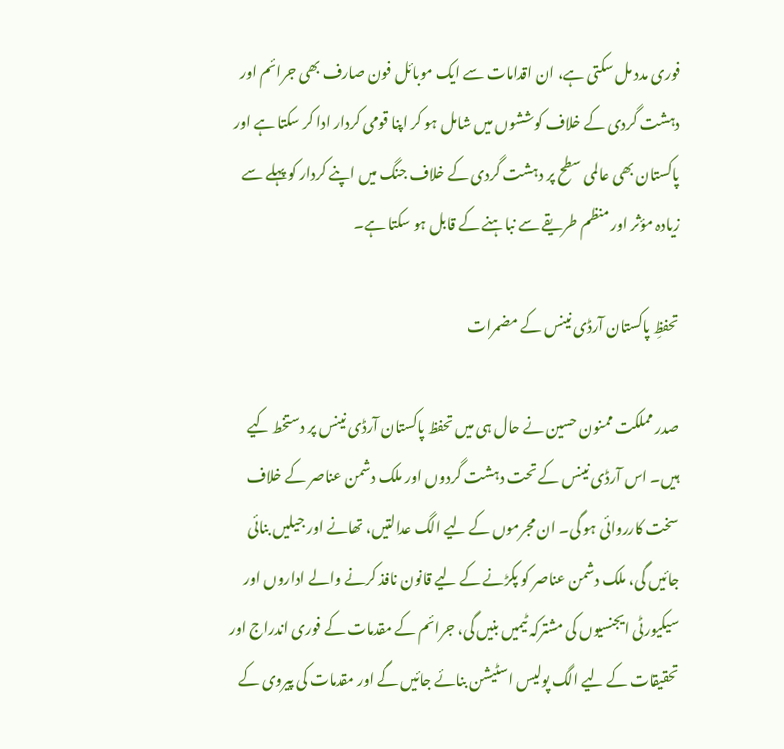فوری مدد مل سکتی ہے، ان اقدامات سے ایک موبائل فون صارف بھی جرائم اور دہشت گردی کے خلاف کوششوں میں شامل ہو کر اپنا قومی کردار ادا کر سکتا ہے اور پاکستان بھی عالمی سطح پر دہشت گردی کے خلاف جنگ میں اپنے کردار کو پہلے سے زیادہ مؤثر اور منظم طریقے سے نباہنے کے قابل ہو سکتا ہے۔

تحفظِ پاکستان آرڈی نینس کے مضمرات

صدر مملکت ممنون حسین نے حال ہی میں تحفظ پاکستان آرڈی نینس پر دستخط کیے ہیں۔ اس آرڈی نینس کے تحت دہشت گردوں اور ملک دشمن عناصر کے خلاف سخت کارروائی ہو گی۔ ان مجرموں کے لیے الگ عدالتیں، تھانے اور جیلیں بنائی جائیں گی، ملک دشمن عناصر کو پکڑنے کے لیے قانون نافذ کرنے والے اداروں اور سیکیورٹی ایجنسیوں کی مشترکہ ٹیمیں بنیں گی، جرائم کے مقدمات کے فوری اندراج اور تحقیقات کے لیے الگ پولیس اسٹیشن بنائے جائیں گے اور مقدمات کی پیروی کے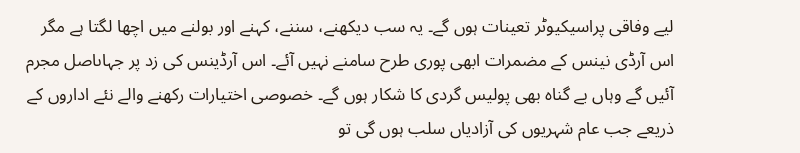لیے وفاقی پراسیکیوٹر تعینات ہوں گے۔ یہ سب دیکھنے، سننے، کہنے اور بولنے میں اچھا لگتا ہے مگر اس آرڈی نینس کے مضمرات ابھی پوری طرح سامنے نہیں آئے۔ اس آرڈینس کی زد پر جہاںاصل مجرم آئیں گے وہاں بے گناہ بھی پولیس گردی کا شکار ہوں گے۔ خصوصی اختیارات رکھنے والے نئے اداروں کے ذریعے جب عام شہریوں کی آزادیاں سلب ہوں گی تو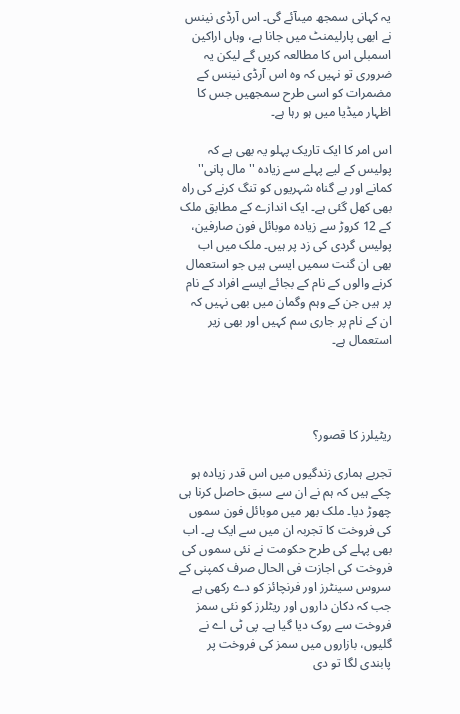یہ کہانی سمجھ میںآئے گی۔ اس آرڈی نینس نے ابھی پارلیمنٹ میں جانا ہے، وہاں اراکین اسمبلی اس کا مطالعہ کریں گے لیکن یہ ضروری تو نہیں کہ وہ اس آرڈی نینس کے مضمرات کو اسی طرح سمجھیں جس کا اظہار میڈیا میں ہو رہا ہے۔

اس امر کا ایک تاریک پہلو یہ بھی ہے کہ پولیس کے لیے پہلے سے زیادہ ''مال پانی'' کمانے اور بے گناہ شہریوں کو تنگ کرنے کی راہ بھی کھل گئی ہے۔ ایک اندازے کے مطابق ملک کے 12 کروڑ سے زیادہ موبائل فون صارفین، پولیس گردی کی زد پر ہیں۔ ملک میں اب بھی ان گنت سمیں ایسی ہیں جو استعمال کرنے والوں کے نام کے بجائے ایسے افراد کے نام پر ہیں جن کے وہم وگمان میں بھی نہیں کہ ان کے نام پر جاری سم کہیں اور بھی زیر استعمال ہے۔




ریٹیلرز کا قصور؟

تجربے ہماری زندگیوں میں اس قدر زیادہ ہو چکے ہیں کہ ہم نے ان سے سبق حاصل کرنا ہی چھوڑ دیا۔ ملک بھر میں موبائل فون سموں کی فروخت کا تجربہ ان میں سے ایک ہے۔ اب بھی پہلے کی طرح حکومت نے نئی سموں کی فروخت کی اجازت فی الحال صرف کمپنی کے سروس سینٹرز اور فرنچائز کو دے رکھی ہے جب کہ دکان داروں اور ریٹلرز کو نئی سمز فروخت سے روک دیا گیا ہے۔ پی ٹی اے نے گلیوں، بازاروں میں سمز کی فروخت پر پابندی لگا تو دی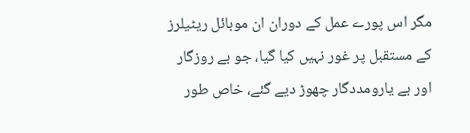مگر اس پورے عمل کے دوران ان موبائل ریٹیلرز کے مستقبل پر غور نہیں کیا گیا، جو بے روزگار اور بے یارومددگار چھوڑ دیے گئے، خاص طور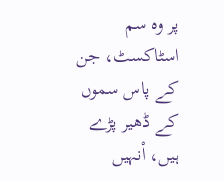پر وہ سم اسٹاکسٹ، جن کے پاس سموں کے ڈھیر پڑے ہیں، اْنہیں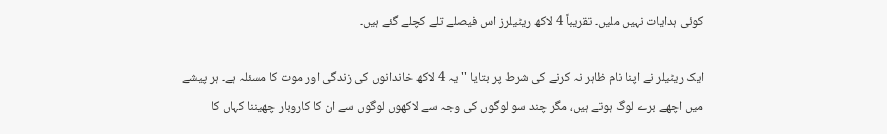کوئی ہدایات نہیں ملیں۔ تقریباً 4 لاکھ ریٹیلرز اس فیصلے تلے کچلے گئے ہیں۔

ایک ریٹیلر نے اپنا نام ظاہر نہ کرنے کی شرط پر بتایا '' یہ 4 لاکھ خاندانوں کی زندگی اور موت کا مسئلہ ہے۔ ہر پیشے میں اچھے برے لوگ ہوتے ہیں، مگر چند سو لوگوں کی وجہ سے لاکھوں لوگوں سے ان کا کاروبار چھیننا کہاں کا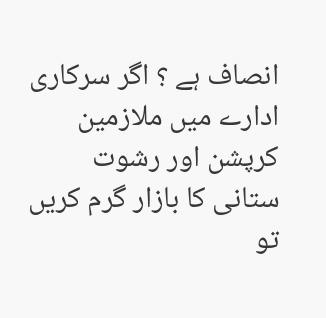انصاف ہے ؟ اگر سرکاری ادارے میں ملازمین کرپشن اور رشوت ستانی کا بازار گرم کریں تو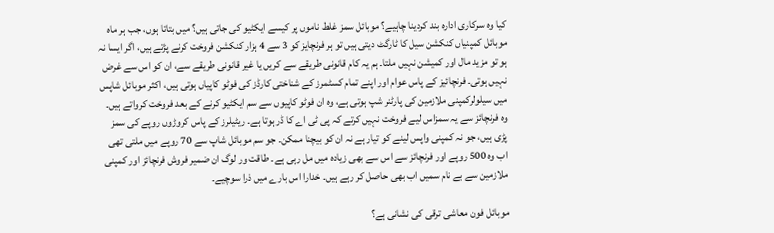کیا وہ سرکاری ادارہ بند کردینا چاہیے؟ موبائل سمز غلط ناموں پر کیسے ایکٹیو کی جاتی ہیں؟ میں بتاتا ہوں، جب ہر ماہ موبائل کمپنیاں کنکشن سیل کا ٹارگٹ دیتی ہیں تو ہر فرنچایز کو 3 سے 4 ہزار کنکشن فروخت کرنے پڑتے ہیں، اگر ایسا نہ ہو تو مزید مال اور کمیشن نہیں ملتا۔ ہم یہ کام قانونی طریقے سے کریں یا غیر قانونی طریقے سے، ان کو اس سے غرض نہیں ہوتی۔ فرنچائیز کے پاس عوام اور اپنے تمام کسٹمرز کے شناختی کارڈز کی فوٹو کاپیاں ہوتی ہیں، اکثر موبائل شاپس میں سیلولرکمپنی ملازمین کی پارٹنر شپ ہوتی ہے، وہ ان فوٹو کاپیوں سے سم ایکٹیو کرنے کے بعد فروخت کرواتے ہیں۔ وہ فرنچائز سے یہ سمزاس لیے فروخت نہیں کرتے کہ پی ٹی اے کا ڈر ہوتا ہے۔ ریٹیلرز کے پاس کروڑوں روپے کی سمز پڑی ہیں، جو نہ کمپنی واپس لینے کو تیار ہے نہ ان کو بیچنا ممکن۔ جو سم موبائل شاپ سے 70 روپے میں ملتی تھی اب وہ 500 روپے اور فرنچائز سے اس سے بھی زیادہ میں مل رہی ہے۔ طاقت ور لوگ ان ضمیر فروش فرنچائز اور کمپنی ملازمین سے بے نام سمیں اب بھی حاصل کر رہے ہیں۔ خدارا اس بارے میں ذرا سوچیے۔

موبائل فون معاشی ترقی کی نشانی ہے؟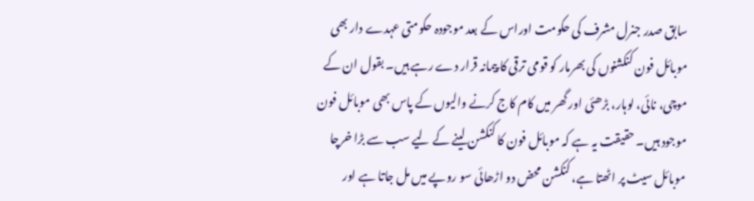سابق صدر جنرل مشرف کی حکومت اوراس کے بعد موجودہ حکومتی عہدے دار بھی موبائل فون کنکشنوں کی بھرمار کو قومی ترقی کا پیمانہ قرار دے رہے ہیں۔ بقول ان کے موچی، نائی، لوہار، بڑھئی اور گھر میں کام کاج کرنے والیوں کے پاس بھی موبائل فون موجود ہیں۔ حقیقت یہ ہے کہ موبائل فون کا کنکشن لینے کے لیے سب سے بڑا خرچا موبائل سیٹ پر اٹھتا ہے، کنکشن محض دو اڑھائی سو روپے میں مل جاتا ہے اور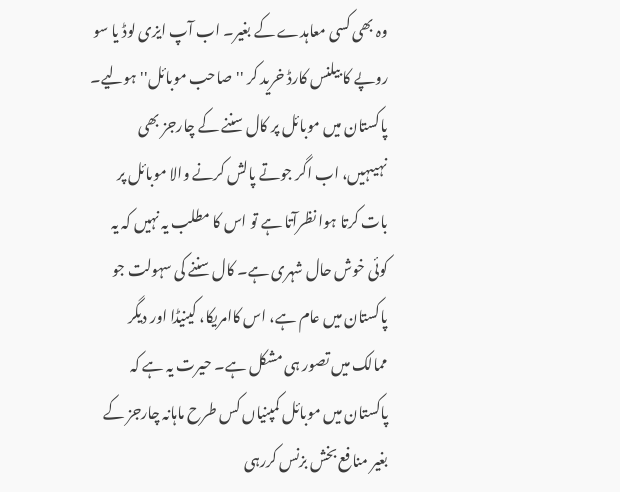وہ بھی کسی معاہدے کے بغیر۔ اب آپ ایزی لوڈ یا سو روپے کا بیلنس کارڈ خرید کر ''صاحب موبائل'' ہولیے۔ پاکستان میں موبائل پر کال سننے کے چارجز بھی نہیںہیں، اب اگر جوتے پالش کرنے والا موبائل پر بات کرتا ہوا نظرآتا ہے تو اس کا مطلب یہ نہیں کہ یہ کوئی خوش حال شہری ہے۔ کال سننے کی سہولت جو پاکستان میں عام ہے، اس کاامریکا، کینیڈا اور دیگر ممالک میں تصور ہی مشکل ہے۔ حیرت یہ ہے کہ پاکستان میں موبائل کمپنیاں کس طرح ماہانہ چارجز کے بغیر منافع بخش بزنس کررہی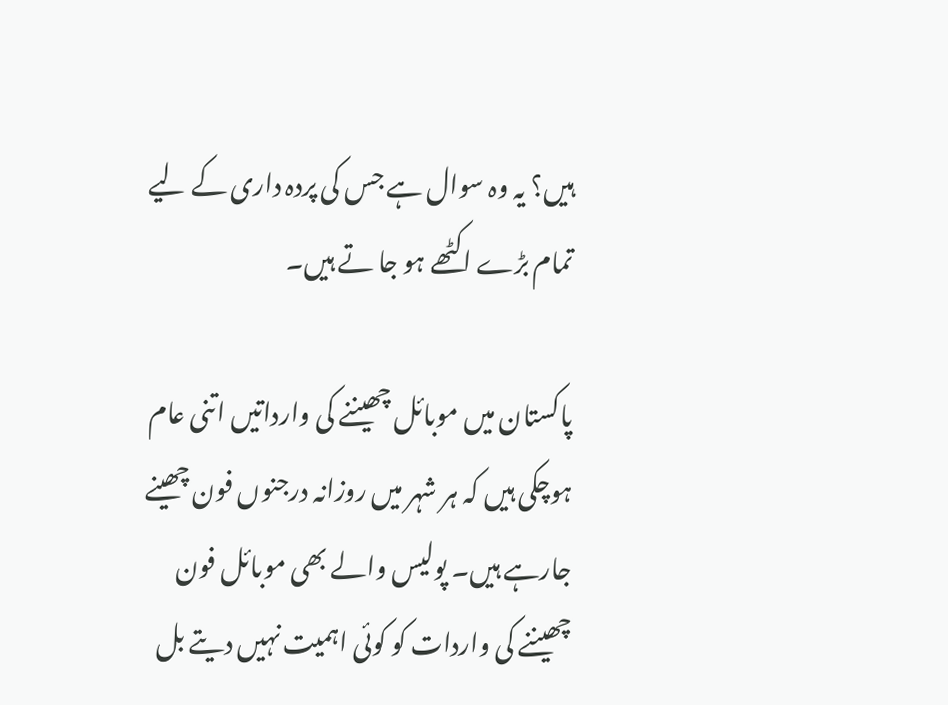ہیں؟ یہ وہ سوال ہے جس کی پردہ داری کے لیے تمام بڑے اکٹھے ہو جا تے ہیں۔

پاکستان میں موبائل چھیننے کی وارداتیں اتنی عام ہوچکی ہیں کہ ہر شہر میں روزانہ درجنوں فون چھینے جارہے ہیں۔ پولیس والے بھی موبائل فون چھیننے کی واردات کو کوئی اہمیت نہیں دیتے بل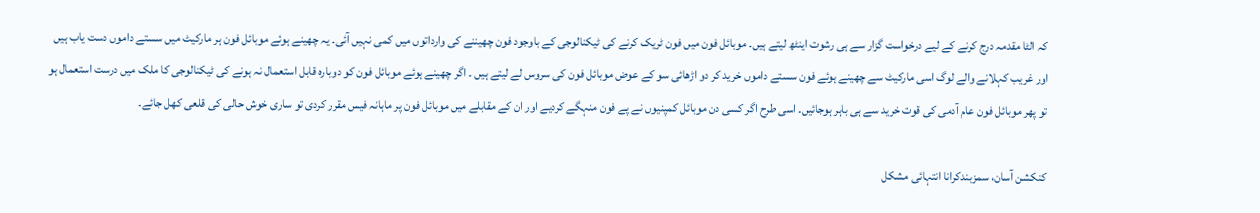کہ الٹا مقدمہ درج کرنے کے لیے درخواست گزار سے ہی رشوت اینٹھ لیتے ہیں۔ موبائل فون میں فون ٹریک کرنے کی ٹیکنالوجی کے باوجود فون چھیننے کی وارداتوں میں کمی نہیں آئی۔ یہ چھینے ہوئے موبائل فون ہر مارکیٹ میں سستے داموں دست یاب ہیں اور غریب کہلانے والے لوگ اسی مارکیٹ سے چھینے ہوئے فون سستے داموں خرید کر دو اڑھائی سو کے عوض موبائل فون کی سروس لے لیتے ہیں ۔ اگر چھینے ہوئے موبائل فون کو دوبارہ قابل استعمال نہ ہونے کی ٹیکنالوجی کا ملک میں درست استعمال ہو تو پھر موبائل فون عام آدمی کی قوت خرید سے ہی باہر ہوجائیں۔ اسی طرح اگر کسی دن موبائل کمپنیوں نے پے فون منہگے کردیے اور ان کے مقابلے میں موبائل فون پر ماہانہ فیس مقرر کردی تو ساری خوش حالی کی قلعی کھل جائے۔

کنکشن آسان، سمزبندکرانا انتہائی مشکل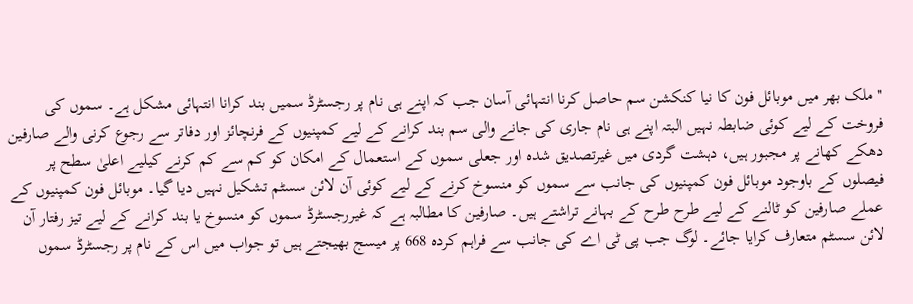''ملک بھر میں موبائل فون کا نیا کنکشن سم حاصل کرنا انتہائی آسان جب کہ اپنے ہی نام پر رجسٹرڈ سمیں بند کرانا انتہائی مشکل ہے۔ سموں کی فروخت کے لیے کوئی ضابطہ نہیں البتہ اپنے ہی نام جاری کی جانے والی سم بند کرانے کے لیے کمپنیوں کے فرنچائز اور دفاتر سے رجوع کرنی والے صارفین دھکے کھانے پر مجبور ہیں، دہشت گردی میں غیرتصدیق شدہ اور جعلی سموں کے استعمال کے امکان کو کم سے کم کرنے کیلیے اعلیٰ سطح پر فیصلوں کے باوجود موبائل فون کمپنیوں کی جانب سے سموں کو منسوخ کرنے کے لیے کوئی آن لائن سسٹم تشکیل نہیں دیا گیا۔ موبائل فون کمپنیوں کے عملے صارفین کو ٹالنے کے لیے طرح طرح کے بہانے تراشتے ہیں۔ صارفین کا مطالبہ ہے کہ غیررجسٹرڈ سموں کو منسوخ یا بند کرانے کے لیے تیز رفتار آن لائن سسٹم متعارف کرایا جائے۔ لوگ جب پی ٹی اے کی جانب سے فراہم کردہ 668 پر میسج بھیجتے ہیں تو جواب میں اس کے نام پر رجسٹرڈ سموں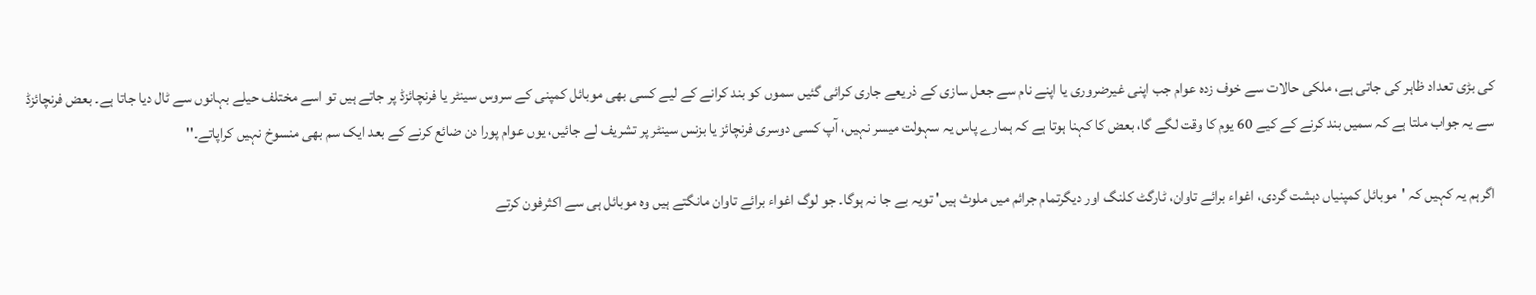کی بڑی تعداد ظاہر کی جاتی ہے، ملکی حالات سے خوف زدہ عوام جب اپنی غیرضروری یا اپنے نام سے جعل سازی کے ذریعے جاری کرائی گئیں سموں کو بند کرانے کے لیے کسی بھی موبائل کمپنی کے سروس سینٹر یا فرنچائزڈ پر جاتے ہیں تو اسے مختلف حیلے بہانوں سے ٹال دیا جاتا ہے۔ بعض فرنچائزڈ سے یہ جواب ملتا ہے کہ سمیں بند کرنے کے کیے 60 یوم کا وقت لگے گا، بعض کا کہنا ہوتا ہے کہ ہمارے پاس یہ سہولت میسر نہیں، آپ کسی دوسری فرنچائز یا بزنس سینٹر پر تشریف لے جائیں، یوں عوام پورا دن ضائع کرنے کے بعد ایک سم بھی منسوخ نہیں کراپاتے۔''

اگرہم یہ کہیں کہ 'موبائل کمپنیاں دہشت گردی، اغواء برائے تاوان، ٹارگٹ کلنگ اور دیگرتمام جرائم میں ملوث ہیں' تویہ بے جا نہ ہوگا۔ جو لوگ اغواء برائے تاوان مانگتے ہیں وہ موبائل ہی سے اکثرفون کرتے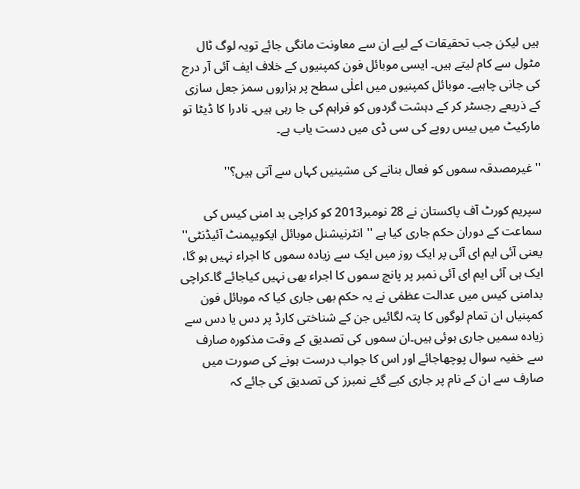ہیں لیکن جب تحقیقات کے لیے ان سے معاونت مانگی جائے تویہ لوگ ٹال مٹول سے کام لیتے ہیں۔ ایسی موبائل فون کمپنیوں کے خلاف ایف آئی آر درج کی جانی چاہیے۔ موبائل کمپنیوں میں اعلٰی سطح پر ہزاروں سمز جعل سازی کے ذریعے رجسٹر کر کے دہشت گردوں کو فراہم کی جا رہی ہیں۔ نادرا کا ڈیٹا تو مارکیٹ میں بیس روپے کی سی ڈی میں دست یاب ہے۔

''غیرمصدقہ سموں کو فعال بنانے کی مشینیں کہاں سے آتی ہیں؟''

سپریم کورٹ آف پاکستان نے 28 نومبر2013 کو کراچی بد امنی کیس کی سماعت کے دوران حکم جاری کیا ہے ''انٹرنیشنل موبائل ایکویپمنٹ آئیڈنٹی'' یعنی آئی ایم ای آئی پر ایک روز میں ایک سے زیادہ سموں کا اجراء نہیں ہو گا، ایک ہی آئی ایم ای آئی نمبر پر پانچ سموں کا اجراء بھی نہیں کیاجائے گا۔کراچی بدامنی کیس میں عدالت عظمٰی نے یہ حکم بھی جاری کیا کہ موبائل فون کمپنیاں ان تمام لوگوں کا پتہ لگائیں جن کے شناختی کارڈ پر دس یا دس سے زیادہ سمیں جاری ہوئی ہیں۔ان سموں کی تصدیق کے وقت مذکورہ صارف سے خفیہ سوال پوچھاجائے اور اس کا جواب درست ہونے کی صورت میں صارف سے ان کے نام پر جاری کیے گئے نمبرز کی تصدیق کی جائے کہ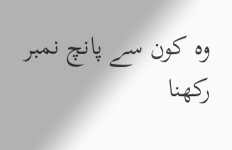وہ کون سے پانچ نمبر رکھنا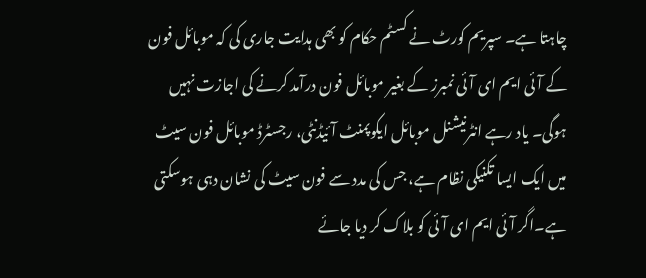چاہتا ہے۔ سپریم کورٹ نے کسٹم حکام کو بھی ہدایت جاری کی کہ موبائل فون کے آئی ایم ای آئی نمبرز کے بغیر موبائل فون درآمد کرنے کی اجازت نہیں ہوگی۔ یاد رہے انٹرنیشنل موبائل ایکوپمنٹ آئیڈنٹی، رجسٹرڈ موبائل فون سیٹ میں ایک ایسا تکنیکی نظام ہے، جس کی مدد سے فون سیٹ کی نشان دہی ہوسکتی ہے۔اگر آئی ایم ای آئی کو بلاک کر دیا جائے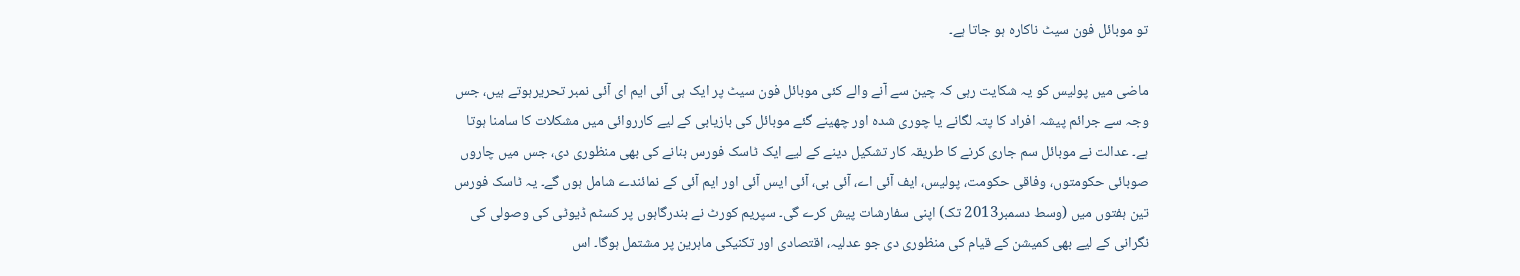تو موبائل فون سیٹ ناکارہ ہو جاتا ہے۔

ماضی میں پولیس کو یہ شکایت رہی کہ چین سے آنے والے کئی موبائل فون سیٹ پر ایک ہی آئی ایم ای آئی نمبر تحریرہوتے ہیں، جس وجہ سے جرائم پیشہ افراد کا پتہ لگانے یا چوری شدہ اور چھینے گئے موبائل کی بازیابی کے لیے کارروائی میں مشکلات کا سامنا ہوتا ہے۔ عدالت نے موبائل سم جاری کرنے کا طریقہ کار تشکیل دینے کے لیے ایک ٹاسک فورس بنانے کی بھی منظوری دی، جس میں چاروں صوبائی حکومتوں، وفاقی حکومت، پولیس، ایف آئی اے، آئی بی، آئی ایس آئی اور ایم آئی کے نمائندے شامل ہوں گے۔ یہ ٹاسک فورس تین ہفتوں میں (وسط دسمبر2013 تک) اپنی سفارشات پیش کرے گی۔ سپریم کورٹ نے بندرگاہوں پر کسٹم ڈیوٹی کی وصولی کی نگرانی کے لیے بھی کمیشن کے قیام کی منظوری دی جو عدلیہ، اقتصادی اور تکنیکی ماہرین پر مشتمل ہوگا۔ اس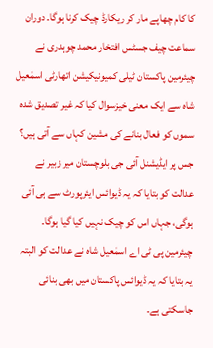کا کام چھاپے مار کر ریکارڈ چیک کرنا ہوگا۔ دوران سماعت چیف جسٹس افتخار محمد چوہدری نے چیئرمین پاکستان ٹیلی کمیونیکیشن اتھارٹی اسمٰعیل شاہ سے ایک معنی خیزسوال کیا کہ غیر تصدیق شدہ سموں کو فعال بنانے کی مشین کہاں سے آتی ہیں؟ جس پر ایڈیشنل آئی جی بلوچستان میر زبیر نے عدالت کو بتایا کہ یہ ڈیوائس ایئرپورٹ سے ہی آئی ہوگی، جہاں اس کو چیک نہیں کیا گیا ہوگا۔ چیئرمین پی ٹی اے اسمٰعیل شاہ نے عدالت کو البتہ یہ بتایا کہ یہ ڈیوائس پاکستان میں بھی بنائی جاسکتی ہے۔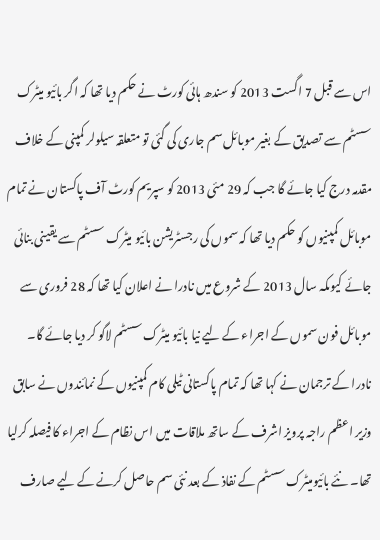اس سے قبل 7 اگست 2013 کو سندھ ہائی کورٹ نے حکم دیا تھا کہ اگر بائیو میٹرک سسٹم سے تصدیق کے بغیر موبائل سم جاری کی گئی تو متعلقہ سیلولر کمپنی کے خلاف مقدمہ درج کیا جائے گا جب کہ 29 مئی 2013 کو سپریم کورٹ آف پاکستان نے تمام موبائل کمپنیوں کو حکم دیا تھا کہ سموں کی رجسٹریشن بائیو میٹرک سسٹم سے یقینی بنائی جائے کیوںکہ سال 2013 کے شروع میں نادرا نے اعلان کیا تھا کہ 28 فروری سے موبائل فون سموں کے اجراء کے لیے نیا بائیو میٹرک سسٹم لاگو کر دیا جائے گا۔ نادرا کے ترجمان نے کہا تھا کہ تمام پاکستانی ٹیلی کام کمپنیوں کے نمائندوں نے سابق وزیر اعظم راجہ پرویز اشرف کے ساتھ ملاقات میں اس نظام کے اجراء کا فیصلہ کرلیا تھا۔ نئے بائیومیٹرک سسٹم کے نفاذ کے بعد نئی سم حاصل کرنے کے لیے صارف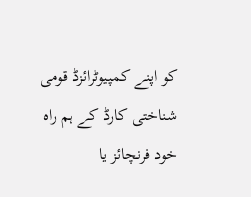کو اپنے کمپیوٹرائزڈ قومی شناختی کارڈ کے ہم راہ خود فرنچائز یا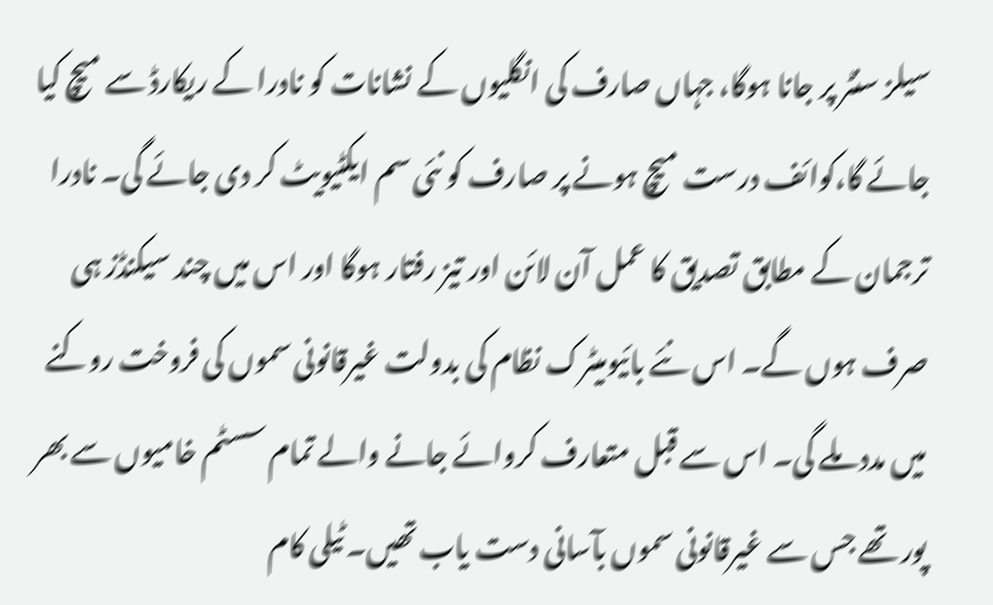سیلز سنٹر پر جانا ہوگا، جہاں صارف کی انگلیوں کے نشانات کو نادرا کے ریکارڈ سے میچ کیا جائے گا،کوائف درست میچ ہونے پر صارف کو نئی سم ایکٹیویٹ کر دی جائے گی۔ نادرا ترجمان کے مطابق تصدیق کا عمل آن لائن اور تیز رفتار ہوگا اور اس میں چند سیکنڈز ہی صرف ہوں گے۔ اس نئے بائیومیٹرک نظام کی بدولت غیرقانونی سموں کی فروخت روکنے میں مدد ملے گی۔ اس سے قبل متعارف کروائے جانے والے تمام سسٹم خامیوں سے بھر پور تھے جس سے غیرقانونی سموں بآسانی دست یاب تھیں۔ ٹیلی کام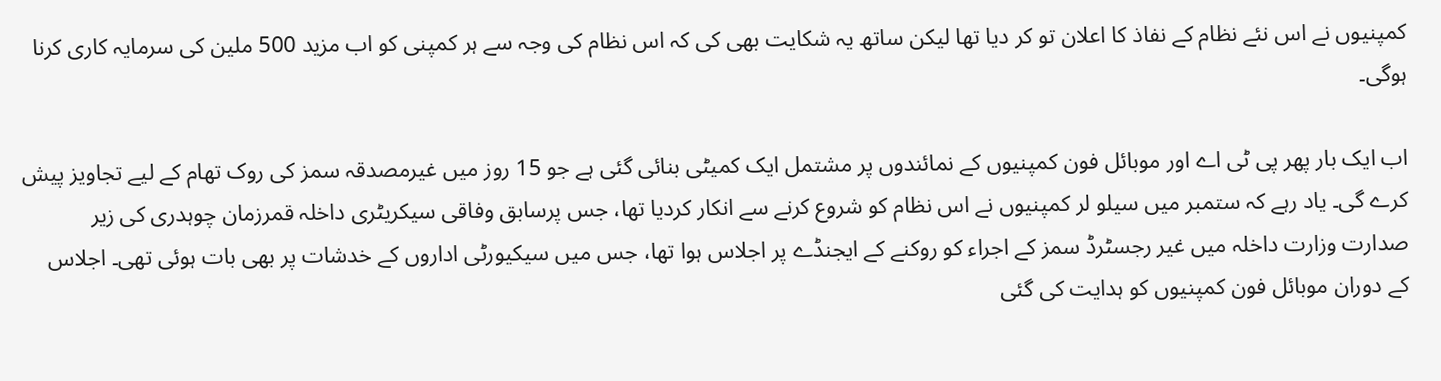کمپنیوں نے اس نئے نظام کے نفاذ کا اعلان تو کر دیا تھا لیکن ساتھ یہ شکایت بھی کی کہ اس نظام کی وجہ سے ہر کمپنی کو اب مزید 500 ملین کی سرمایہ کاری کرنا ہوگی۔

اب ایک بار پھر پی ٹی اے اور موبائل فون کمپنیوں کے نمائندوں پر مشتمل ایک کمیٹی بنائی گئی ہے جو 15 روز میں غیرمصدقہ سمز کی روک تھام کے لیے تجاویز پیش کرے گی۔ یاد رہے کہ ستمبر میں سیلو لر کمپنیوں نے اس نظام کو شروع کرنے سے انکار کردیا تھا، جس پرسابق وفاقی سیکریٹری داخلہ قمرزمان چوہدری کی زیر صدارت وزارت داخلہ میں غیر رجسٹرڈ سمز کے اجراء کو روکنے کے ایجنڈے پر اجلاس ہوا تھا، جس میں سیکیورٹی اداروں کے خدشات پر بھی بات ہوئی تھی۔ اجلاس کے دوران موبائل فون کمپنیوں کو ہدایت کی گئی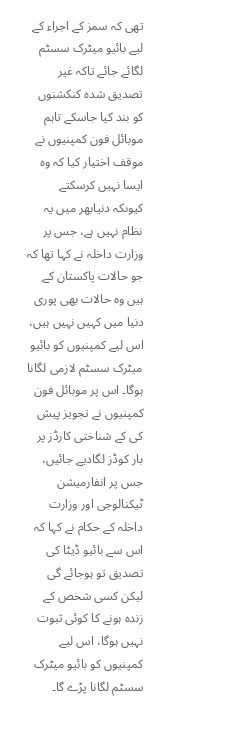تھی کہ سمز کے اجراء کے لیے بائیو میٹرک سسٹم لگائے جائے تاکہ غیر تصدیق شدہ کنکشنوں کو بند کیا جاسکے تاہم موبائل فون کمپنیوں نے موقف اختیار کیا کہ وہ ایسا نہیں کرسکتے کیوںکہ دنیابھر میں یہ نظام نہیں ہے، جس پر وزارت داخلہ نے کہا تھا کہ جو حالات پاکستان کے ہیں وہ حالات بھی پوری دنیا میں کہیں نہیں ہیں، اس لیے کمپنیوں کو بائیو میٹرک سسٹم لازمی لگانا ہوگا۔ اس پر موبائل فون کمپنیوں نے تجویز پیش کی کے شناختی کارڈز پر بار کوڈز لگادیے جائیں، جس پر انفارمیشن ٹیکنالوجی اور وزارت داخلہ کے حکام نے کہا کہ اس سے بائیو ڈیٹا کی تصدیق تو ہوجائے گی لیکن کسی شخص کے زندہ ہونے کا کوئی ثبوت نہیں ہوگا، اس لیے کمپنیوں کو بائیو میٹرک سسٹم لگانا پڑے گا۔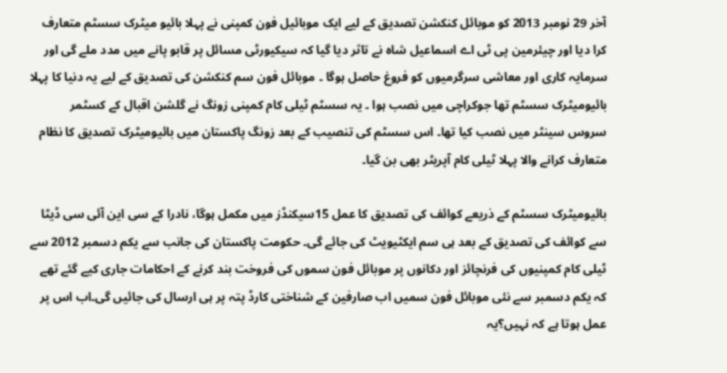آخر 29 نومبر 2013 کو موبائل کنکشن تصدیق کے لیے ایک موبائیل فون کمپنی نے پہلا بائیو میٹرک سسٹم متعارف کرا دیا اور چیئرمین پی ٹی اے اسماعیل شاہ نے تاثر دیا گیا کہ سیکیورٹی مسائل پر قابو پانے میں مدد ملے گی اور سرمایہ کاری اور معاشی سرگرمیوں کو فروغ حاصل ہوگا ۔ موبائل فون سم کنکشن کی تصدیق کے لیے یہ دنیا کا پہلا بائیومیٹرک سسٹم تھا جوکراچی میں نصب ہوا ۔ یہ سسٹم ٹیلی کام کمپنی زونگ نے گلشن اقبال کے کسٹمر سروس سینٹر میں نصب کیا تھا۔ اس سسٹم کی تنصیب کے بعد زونگ پاکستان میں بائیومیٹرک تصدیق کا نظام متعارف کرانے والا پہلا ٹیلی کام آپریٹر بھی بن گیا۔

بائیومیٹرک سسٹم کے ذریعے کوائف کی تصدیق کا عمل 15سیکنڈز میں مکمل ہوگا، نادرا کے سی این آئی سی ڈیٹا سے کوائف کی تصدیق کے بعد ہی سم ایکٹیویٹ کی جائے گی۔ حکومت پاکستان کی جانب سے یکم دسمبر 2012 سے ٹیلی کام کمپنیوں کی فرنچائز اور دکانوں پر موبائل فون سموں کی فروخت بند کرنے کے احکامات جاری کیے گئے تھے کہ یکم دسمبر سے نئی موبائل فون سمیں اب صارفین کے شناختی کارڈ پتہ پر ہی ارسال کی جائیں گی۔اب اس پر عمل ہوتا ہے کہ نہیں؟یہ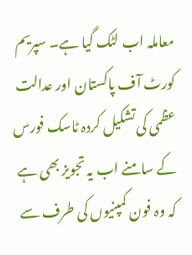معاملہ اب لٹک گیا ہے۔ سپریم کورٹ آف پاکستان اور عدالت عظمی کی تشکیل کردہ ٹاسک فورس کے سامنے اب یہ تجویز بھی ہے کہ وہ فون کمپنیوں کی طرف سے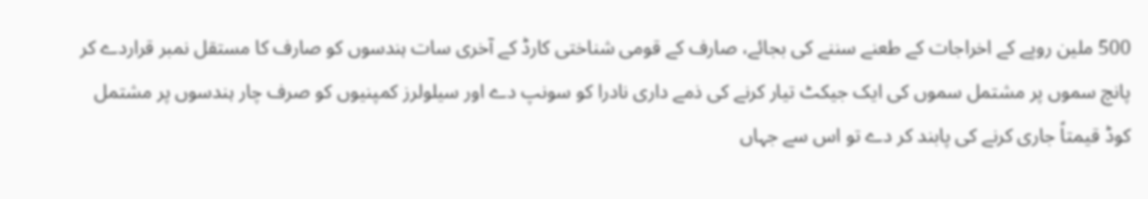500 ملین روپے کے اخراجات کے طعنے سننے کی بجائے، صارف کے قومی شناختی کارڈ کے آخری سات ہندسوں کو صارف کا مستقل نمبر قراردے کر پانچ سموں پر مشتمل سموں کی ایک جیکٹ تیار کرنے کی ذمے داری نادرا کو سونپ دے اور سیلولرز کمپنیوں کو صرف چار ہندسوں پر مشتمل کوڈ قیمتاً جاری کرنے کی پابند کر دے تو اس سے جہاں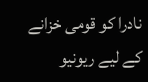نادرا کو قومی خزانے کے لیے ریونیو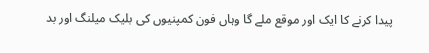پیدا کرنے کا ایک اور موقع ملے گا وہاں فون کمپنیوں کی بلیک میلنگ اور بد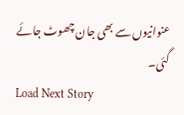عنوانیوں سے بھی جان چھوٹ جائے گئی۔
Load Next Story